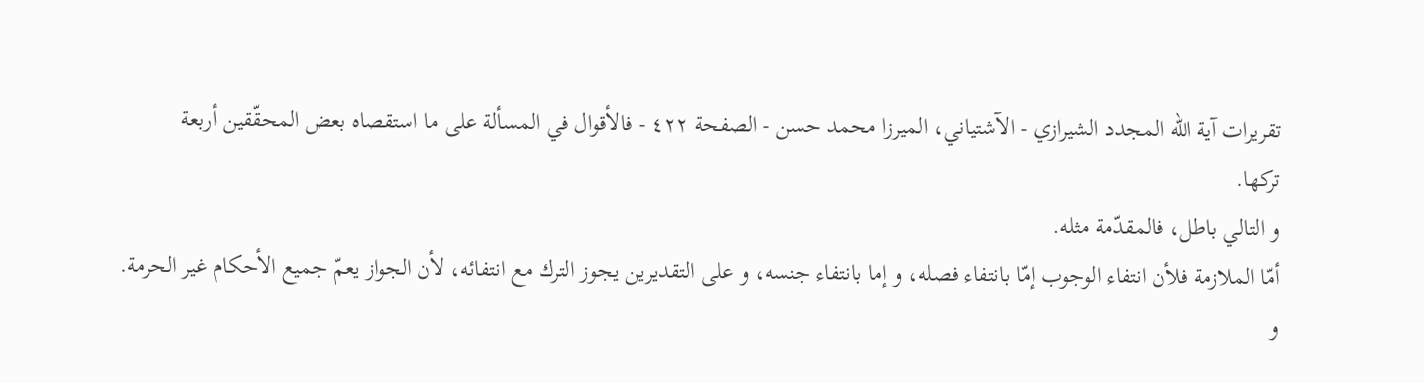تقريرات آية الله المجدد الشيرازي - الآشتياني، الميرزا محمد حسن - الصفحة ٤٢٢ - فالأقوال في المسألة على ما استقصاه بعض المحقّقين أربعة
تركها.
و التالي باطل، فالمقدّمة مثله.
أمّا الملازمة فلأن انتفاء الوجوب إمّا بانتفاء فصله، و إما بانتفاء جنسه، و على التقديرين يجوز الترك مع انتفائه، لأن الجواز يعمّ جميع الأحكام غير الحرمة.
و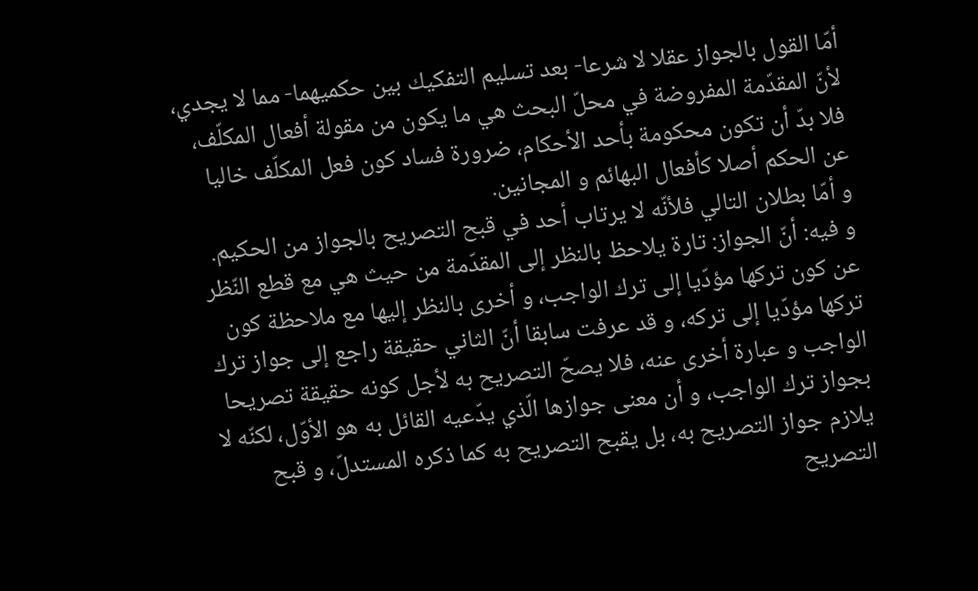أمّا القول بالجواز عقلا لا شرعا- بعد تسليم التفكيك بين حكميهما- مما لا يجدي، لأنّ المقدّمة المفروضة في محلّ البحث هي ما يكون من مقولة أفعال المكلّف، فلا بدّ أن تكون محكومة بأحد الأحكام، ضرورة فساد كون فعل المكلّف خاليا عن الحكم أصلا كأفعال البهائم و المجانين.
و أمّا بطلان التالي فلأنّه لا يرتاب أحد في قبح التصريح بالجواز من الحكيم.
و فيه: أنّ الجواز: تارة يلاحظ بالنظر إلى المقدّمة من حيث هي مع قطع النّظر عن كون تركها مؤدّيا إلى ترك الواجب، و أخرى بالنظر إليها مع ملاحظة كون تركها مؤدّيا إلى تركه، و قد عرفت سابقا أنّ الثاني حقيقة راجع إلى جواز ترك الواجب و عبارة أخرى عنه، فلا يصحّ التصريح به لأجل كونه حقيقة تصريحا بجواز ترك الواجب، و أن معنى جوازها الّذي يدّعيه القائل به هو الأوّل، لكنّه لا يلازم جواز التصريح به، بل يقبح التصريح به كما ذكره المستدلّ، و قبح التصريح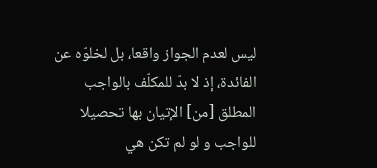ليس لعدم الجواز واقعا، بل لخلوّه عن الفائدة، إذ لا بدّ للمكلّف بالواجب المطلق [من] الإتيان بها تحصيلا للواجب و لو لم تكن هي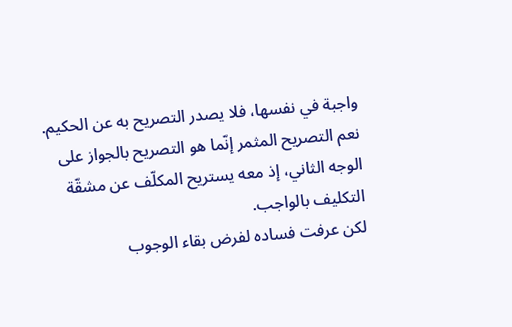واجبة في نفسها، فلا يصدر التصريح به عن الحكيم.
نعم التصريح المثمر إنّما هو التصريح بالجواز على الوجه الثاني، إذ معه يستريح المكلّف عن مشقّة التكليف بالواجب.
لكن عرفت فساده لفرض بقاء الوجوب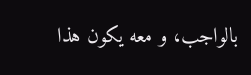بالواجب، و معه يكون هذا